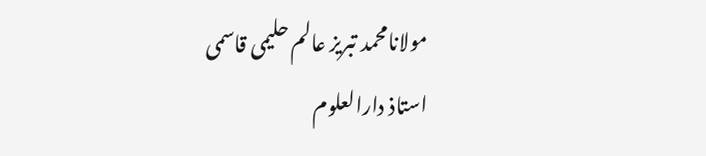مولانامحمد تبریز عالم حلیمی قاسمی
استاذ دارالعلوم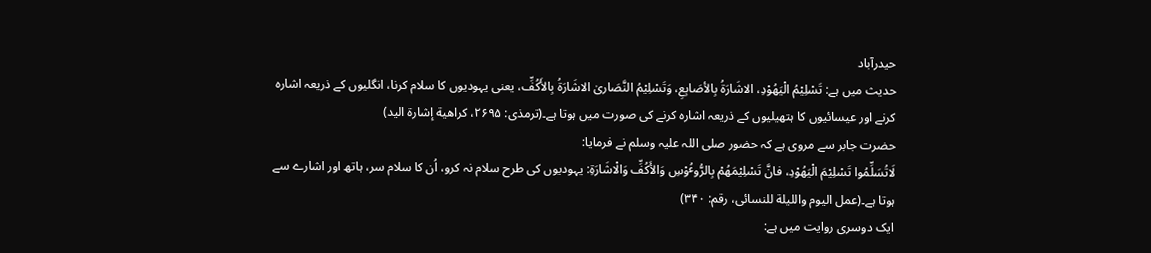حیدرآباد
حدیث میں ہے: تَسْلِیْمُ الْیَھُوْدِ، الاشَارَةُ بِالأصَابِعِ، وَتَسْلِیْمُ النَّصَاریٰ الاشَارَةُ بِالأَکُفِّ، یعنی یہودیوں کا سلام کرنا، انگلیوں کے ذریعہ اشارہ کرنے اور عیسائیوں کا ہتھیلیوں کے ذریعہ اشارہ کرنے کی صورت میں ہوتا ہے۔(ترمذی: ۲۶۹۵، کراھیة إشارة الید)
حضرت جابر سے مروی ہے کہ حضور صلی اللہ علیہ وسلم نے فرمایا:
لَاتُسَلِّمُوا تَسْلِیْمَ الْیَھُوْدِ، فانَّ تَسْلِیْمَھُمْ بِالرُّوٴُوْسِ وَالأَکُفِّ وَالْاشَارَةِ: یہودیوں کی طرح سلام نہ کرو، اُن کا سلام سر، ہاتھ اور اشارے سے ہوتا ہے۔(عمل الیوم واللیلة للنسائی، رقم: ۳۴۰)
ایک دوسری روایت میں ہے: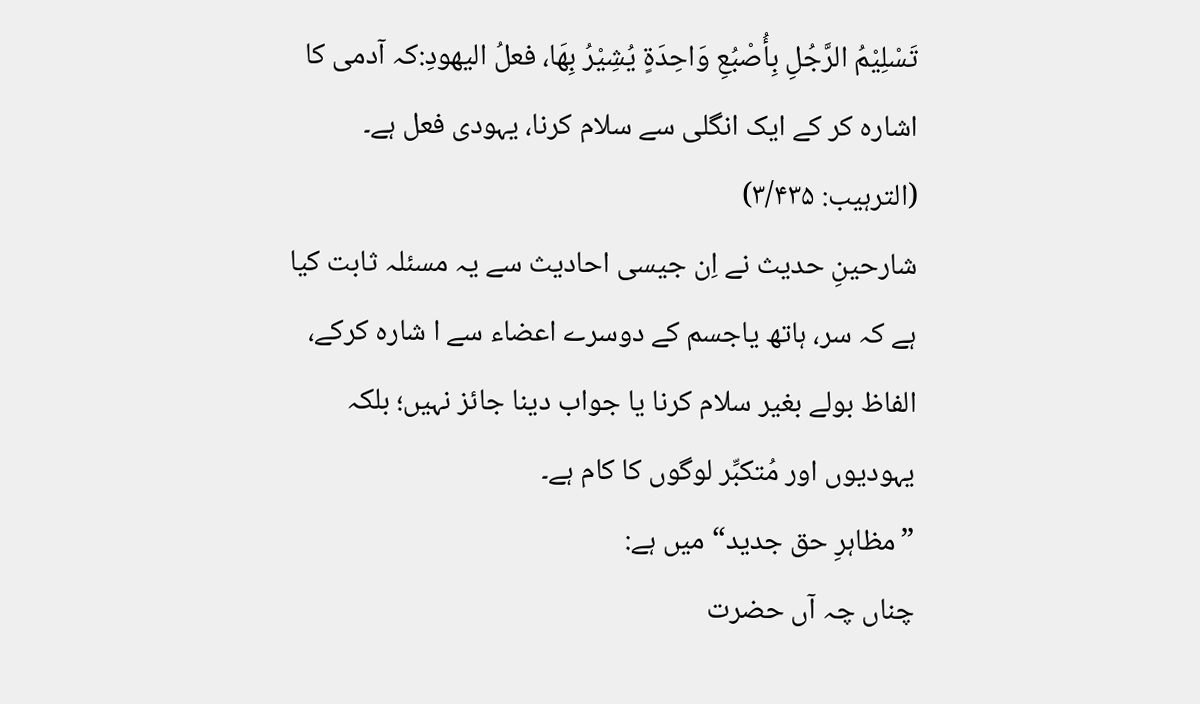تَسْلِیْمُ الرَّجُلِ بِأُصْبُعِ وَاحِدَةٍ یُشِیْرُ بِھَا، فعلُ الیھودِ:کہ آدمی کا اشارہ کر کے ایک انگلی سے سلام کرنا، یہودی فعل ہے۔ (الترہیب: ۳/۴۳۵)
شارحینِ حدیث نے اِن جیسی احادیث سے یہ مسئلہ ثابت کیا ہے کہ سر، ہاتھ یاجسم کے دوسرے اعضاء سے ا شارہ کرکے، الفاظ بولے بغیر سلام کرنا یا جواب دینا جائز نہیں؛ بلکہ یہودیوں اور مُتکبِّر لوگوں کا کام ہے۔
”مظاہرِ حق جدید“ میں ہے:
چناں چہ آں حضرت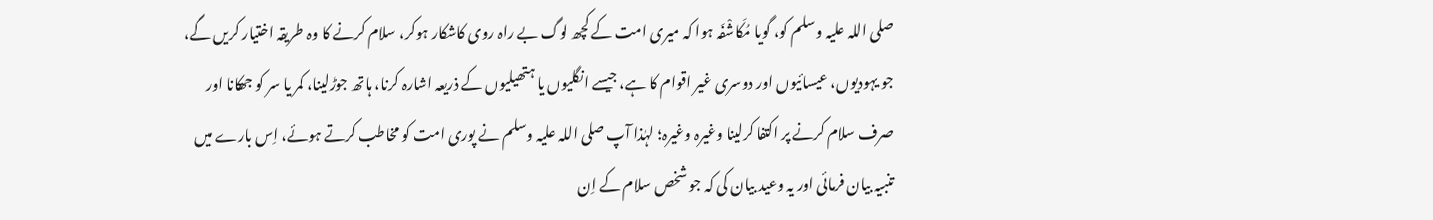صلی اللہ علیہ وسلم کو، گویا مُکَاشْفَہ ہوا کہ میری امت کے کچھ لوگ بے راہ روی کاشکار ہوکر، سلام کرنے کا وہ طریقہ اختیار کریں گے، جو یہودیوں، عیسائیوں اور دوسری غیر اقوام کا ہے، جیسے انگلیوں یا ہتھیلیوں کے ذریعہ اشارہ کرنا، ہاتھ جوڑلینا، کمر یا سر کو جھکانا اور صرف سلام کرنے پر اکتفا کرلینا وغیرہ وغیرہ؛ لہٰذا آپ صلی اللہ علیہ وسلم نے پوری امت کو مخاطب کرتے ہوئے، اِس بارے میں تنبیہ بیان فرمائی اور یہ وعید بیان کی کہ جو شخص سلام کے اِن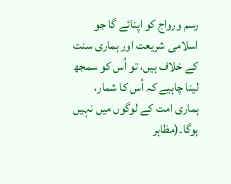رسم ورواج کو اپنائے گا جو اسلامی شریعت اور ہماری سنت کے خلاف ہیں، تو اُس کو سمجھ لینا چاہیے کہ اُس کا شمار، ہماری امت کے لوگوں میں نہیں ہوگا۔(مظاہر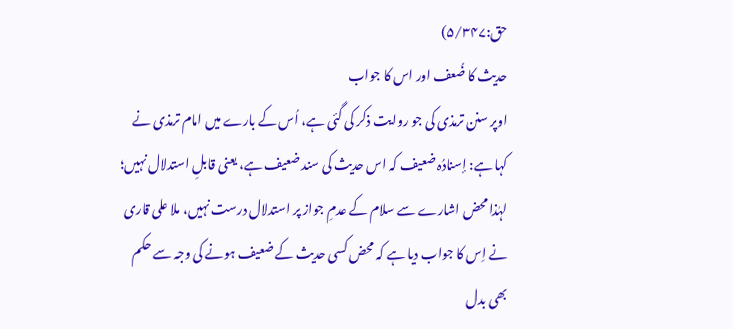حق:۵/۳۴۷)
حدیث کا ضُعف اور اس کا جواب
اوپر سنن ترمذی کی جو روایت ذکر کی گئی ہے، اُس کے بارے میں امام ترمذی نے کہا ہے: إسنادُہ ضعیف کہ اس حدیث کی سند ضعیف ہے، یعنی قابلِ استدلال نہیں؛ لہٰذا محض اشارے سے سلام کے عدمِ جواز پر استدلال درست نہیں، ملا علی قاری نے اِس کا جواب دیا ہے کہ محض کسی حدیث کے ضعیف ہونے کی وجہ سے حکم بھی بدل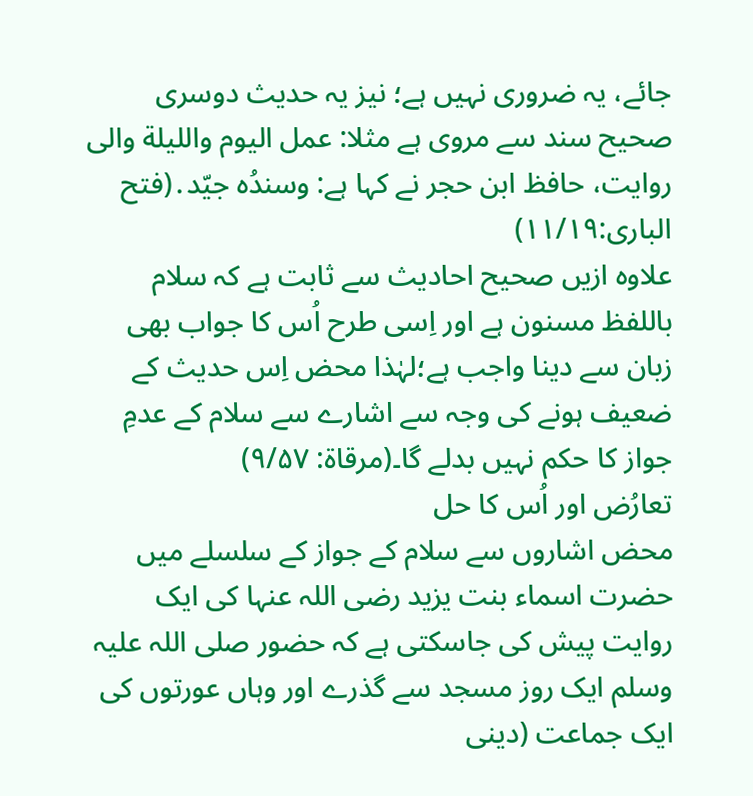جائے، یہ ضروری نہیں ہے؛ نیز یہ حدیث دوسری صحیح سند سے مروی ہے مثلا: عمل الیوم واللیلة والی روایت، حافظ ابن حجر نے کہا ہے: وسندُہ جیّد․(فتح الباری:۱۱/۱۹)
علاوہ ازیں صحیح احادیث سے ثابت ہے کہ سلام باللفظ مسنون ہے اور اِسی طرح اُس کا جواب بھی زبان سے دینا واجب ہے؛لہٰذا محض اِس حدیث کے ضعیف ہونے کی وجہ سے اشارے سے سلام کے عدمِ جواز کا حکم نہیں بدلے گا۔(مرقاة: ۹/۵۷)
تعارُض اور اُس کا حل
محض اشاروں سے سلام کے جواز کے سلسلے میں حضرت اسماء بنت یزید رضی اللہ عنہا کی ایک روایت پیش کی جاسکتی ہے کہ حضور صلی اللہ علیہ وسلم ایک روز مسجد سے گذرے اور وہاں عورتوں کی ایک جماعت (دینی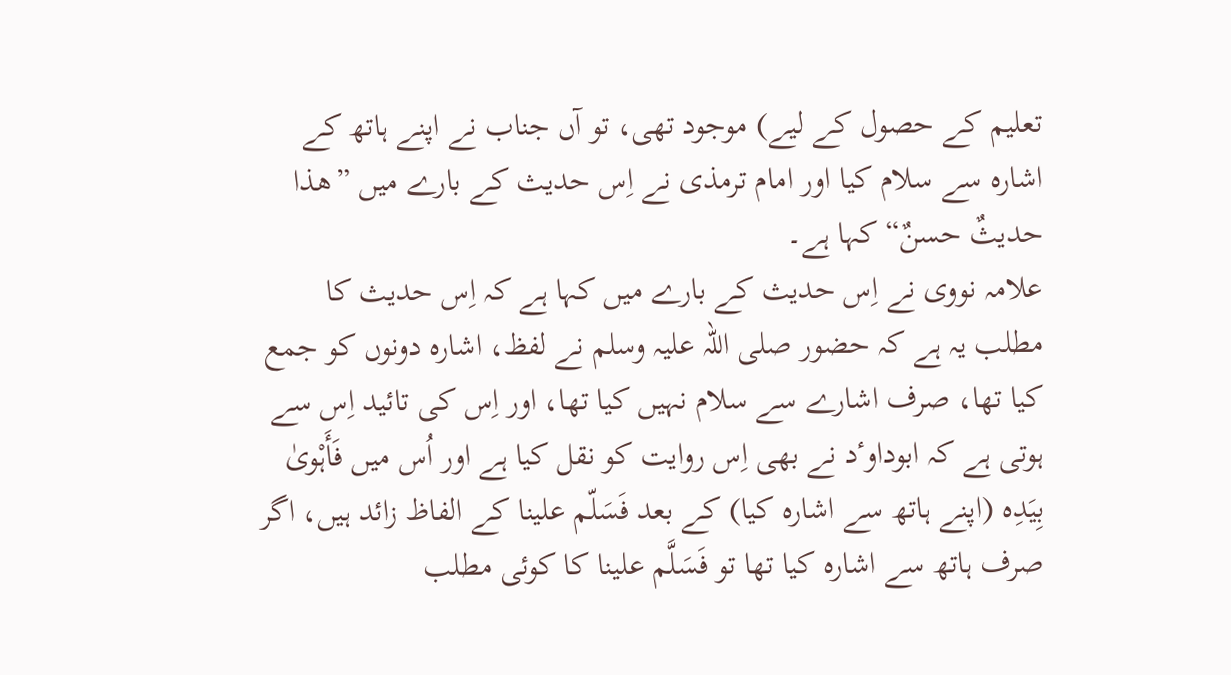تعلیم کے حصول کے لیے) موجود تھی، تو آں جناب نے اپنے ہاتھ کے اشارہ سے سلام کیا اور امام ترمذی نے اِس حدیث کے بارے میں ”ھذا حدیثٌ حسنٌ“ کہا ہے۔
علامہ نووی نے اِس حدیث کے بارے میں کہا ہے کہ اِس حدیث کا مطلب یہ ہے کہ حضور صلی اللہ علیہ وسلم نے لفظ، اشارہ دونوں کو جمع کیا تھا، صرف اشارے سے سلام نہیں کیا تھا، اور اِس کی تائید اِس سے ہوتی ہے کہ ابوداوٴد نے بھی اِس روایت کو نقل کیا ہے اور اُس میں فَأَہْویٰ بِیَدِہ (اپنے ہاتھ سے اشارہ کیا) کے بعد فَسَلّم علینا کے الفاظ زائد ہیں، اگر صرف ہاتھ سے اشارہ کیا تھا تو فَسَلَّم علینا کا کوئی مطلب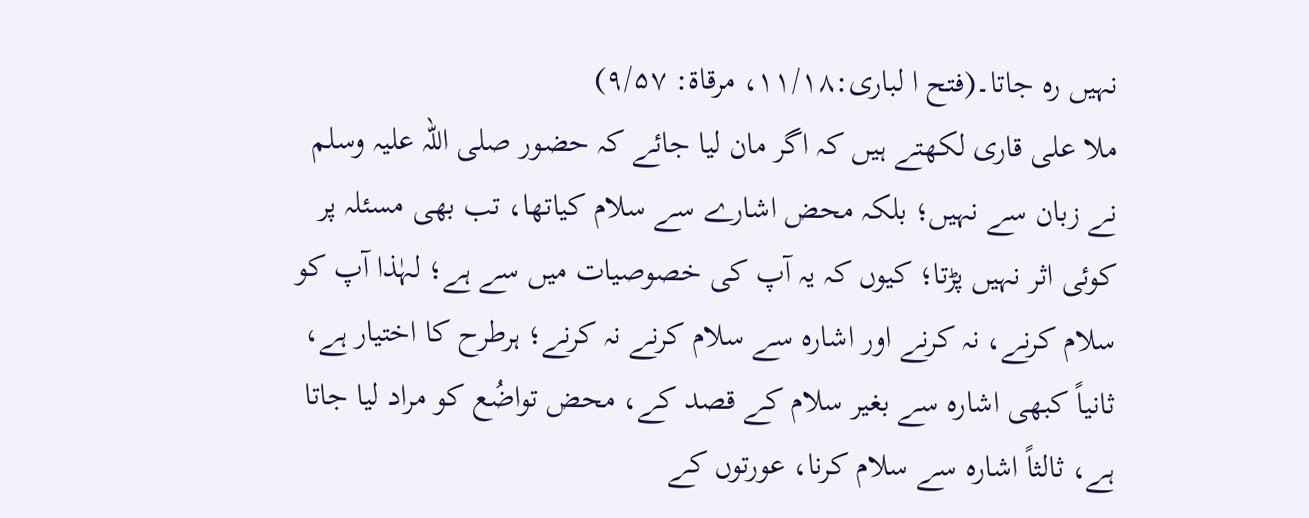نہیں رہ جاتا۔(فتح ا لباری:۱۱/۱۸، مرقاة: ۹/۵۷)
ملا علی قاری لکھتے ہیں کہ اگر مان لیا جائے کہ حضور صلی اللہ علیہ وسلم نے زبان سے نہیں؛ بلکہ محض اشارے سے سلام کیاتھا، تب بھی مسئلہ پر کوئی اثر نہیں پڑتا؛ کیوں کہ یہ آپ کی خصوصیات میں سے ہے؛ لہٰذا آپ کو سلام کرنے، نہ کرنے اور اشارہ سے سلام کرنے نہ کرنے؛ ہرطرح کا اختیار ہے، ثانیاً کبھی اشارہ سے بغیر سلام کے قصد کے، محض تواضُع کو مراد لیا جاتا ہے، ثالثاً اشارہ سے سلام کرنا، عورتوں کے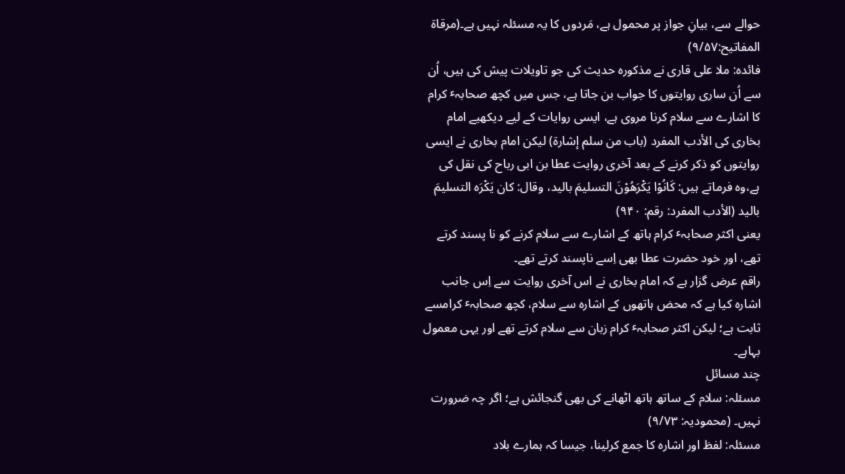حوالے سے، بیانِ جواز پر محمول ہے، مَردوں کا یہ مسئلہ نہیں ہے۔(مرقاة المفاتیح:۹/۵۷)
فائدہ: ملا علی قاری نے مذکورہ حدیث کی جو تاویلات پیش کی ہیں، اُن سے اُن ساری روایتوں کا جواب بن جاتا ہے، جس میں کچھ صحابہٴ کرام کا اشارے سے سلام کرنا مروی ہے، ایسی روایات کے لیے دیکھیے امام بخاری کی الأدب المفرد (باب من سلم إشارة) لیکن امام بخاری نے ایسی روایتوں کو ذکر کرنے کے بعد آخری روایت عطا بن ابی رباح کی نقل کی ہے،وہ فرماتے ہیں: کَانُوْا یَکْرَھُوْنَ التسلیمَ بالید، وقال: کان یَکْرَہ التسلیمَ بالید (الأدب المفرد: رقم: ۹۴۰)
یعنی اکثر صحابہٴ کرام ہاتھ کے اشارے سے سلام کرنے کو نا پسند کرتے تھے، اور خود حضرت عطا بھی اِسے ناپسند کرتے تھے۔
راقم عرض گزار ہے کہ امام بخاری نے اس آخری روایت سے اِس جانب اشارہ کیا ہے کہ محض ہاتھوں کے اشارہ سے سلام، کچھ صحابہٴ کرامسے ثابت ہے؛ لیکن اکثر صحابہٴ کرام زبان سے سلام کرتے تھے اور یہی معمول بہاہے۔
چند مسائل
مسئلہ: سلام کے ساتھ ہاتھ اٹھانے کی بھی گنجائش ہے؛ اگر چہ ضرورت نہیں۔ (محمودیہ: ۹/۷۳)
مسئلہ: لفظ اور اشارہ کا جمع کرلینا، جیسا کہ ہمارے بلاد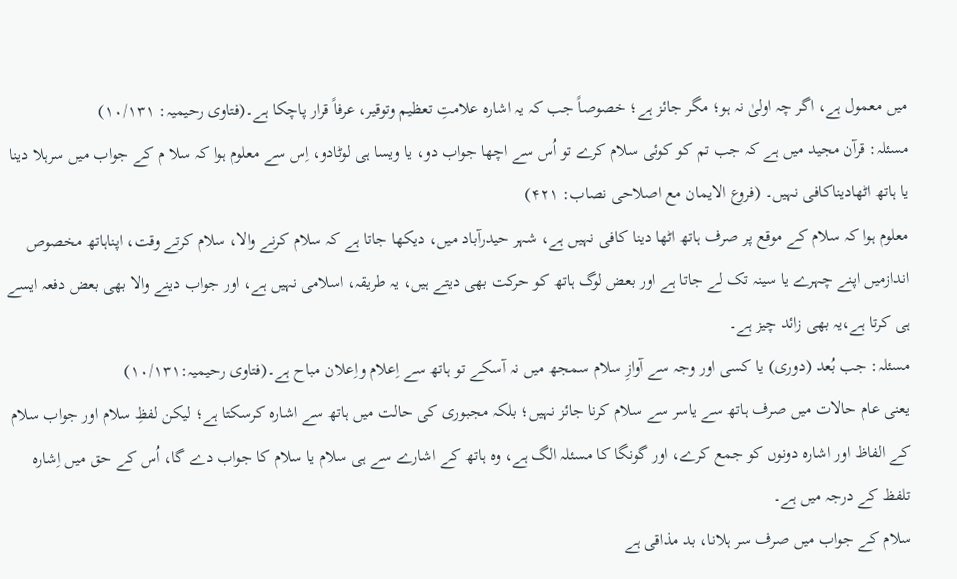میں معمول ہے، اگر چہ اولیٰ نہ ہو؛ مگر جائز ہے؛ خصوصاً جب کہ یہ اشارہ علامتِ تعظیم وتوقیر، عرفاً قرار پاچکا ہے۔(فتاوی رحیمیہ: ۱۰/۱۳۱)
مسئلہ: قرآن مجید میں ہے کہ جب تم کو کوئی سلام کرے تو اُس سے اچھا جواب دو، یا ویسا ہی لوٹادو، اِس سے معلوم ہوا کہ سلا م کے جواب میں سرہلا دینا یا ہاتھ اٹھادیناکافی نہیں۔ (فروع الایمان مع اصلاحی نصاب: ۴۲۱)
معلوم ہوا کہ سلام کے موقع پر صرف ہاتھ اٹھا دینا کافی نہیں ہے، شہر حیدرآباد میں، دیکھا جاتا ہے کہ سلام کرنے والا، سلام کرتے وقت، اپناہاتھ مخصوص اندازمیں اپنے چہرے یا سینہ تک لے جاتا ہے اور بعض لوگ ہاتھ کو حرکت بھی دیتے ہیں، یہ طریقہ، اسلامی نہیں ہے، اور جواب دینے والا بھی بعض دفعہ ایسے ہی کرتا ہے،یہ بھی زائد چیز ہے۔
مسئلہ: جب بُعد (دوری) یا کسی اور وجہ سے آوازِ سلام سمجھ میں نہ آسکے تو ہاتھ سے اِعلام واِعلان مباح ہے۔(فتاوی رحیمیہ:۱۰/۱۳۱)
یعنی عام حالات میں صرف ہاتھ سے یاسر سے سلام کرنا جائز نہیں؛ بلکہ مجبوری کی حالت میں ہاتھ سے اشارہ کرسکتا ہے؛ لیکن لفظِ سلام اور جواب سلام کے الفاظ اور اشارہ دونوں کو جمع کرے، اور گونگا کا مسئلہ الگ ہے، وہ ہاتھ کے اشارے سے ہی سلام یا سلام کا جواب دے گا، اُس کے حق میں اِشارہ تلفظ کے درجہ میں ہے۔
سلام کے جواب میں صرف سر ہلانا، بد مذاقی ہے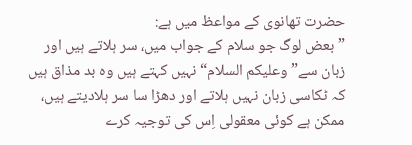حضرت تھانوی کے مواعظ میں ہے:
”بعض لوگ جو سلام کے جواب میں، سر ہلاتے ہیں اور زبان سے”وعلیکم السلام“ نہیں کہتے ہیں وہ بد مذاق ہیں کہ ٹکاسی زبان نہیں ہلاتے اور دھڑا سا سر ہلادیتے ہیں، ممکن ہے کوئی معقولی اِس کی توجیہ کرے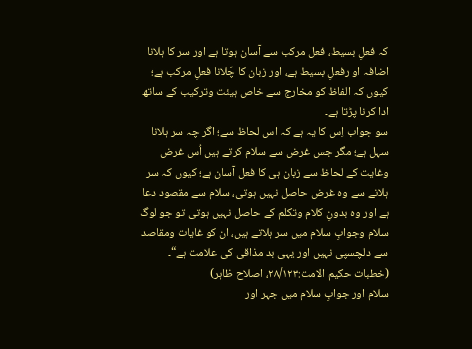کہ فعلِ بسیط، فعل مرکب سے آسان ہوتا ہے اور سر کا ہلانا اضافہ او رفعلِ بسیط ہے، اور زبان کا چَلانا فعلِ مرکب ہے؛ کیوں کہ الفاظ کو مخارج سے خاص ہیئت وترکیب کے ساتھ ادا کرنا پڑتا ہے۔
سو جواب اِس کا یہ ہے کہ اس لحاظ سے؛ اگر چہ سر ہلانا سہل ہے؛ مگر جس غرض سے سلام کرتے ہیں اُس غرض وغایت کے لحاظ سے زبان ہی کا فعل آسان ہے؛ کیوں کہ سر ہلانے سے وہ غرض حاصل نہیں ہوتی، سلام سے مقصود دعا ہے اور وہ بدونِ کلام وتکلم کے حاصل نہیں ہوتی تو جو لوگ سلام وجوابِ سلام میں سر ہلاتے ہیں، ان کو غایات ومقاصد سے دلچسپی نہیں اور یہی بد مذاقی کی علامت ہے“۔ (خطبات حکیم الامت:۲۸/۱۲۳، اصلاح ظاہر)
سلام اور جوابِ سلام میں جہر اور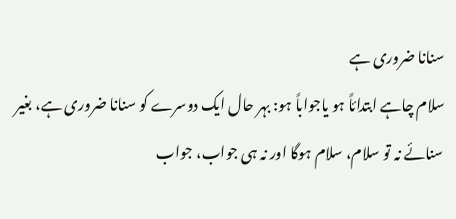سنانا ضروری ہے
سلام چاہے ابتدائاً ہو یاجواباً ہو: بہر حال ایک دوسرے کو سنانا ضروری ہے، بغیر سنائے نہ تو سلام، سلام ہوگا اور نہ ہی جواب، جواب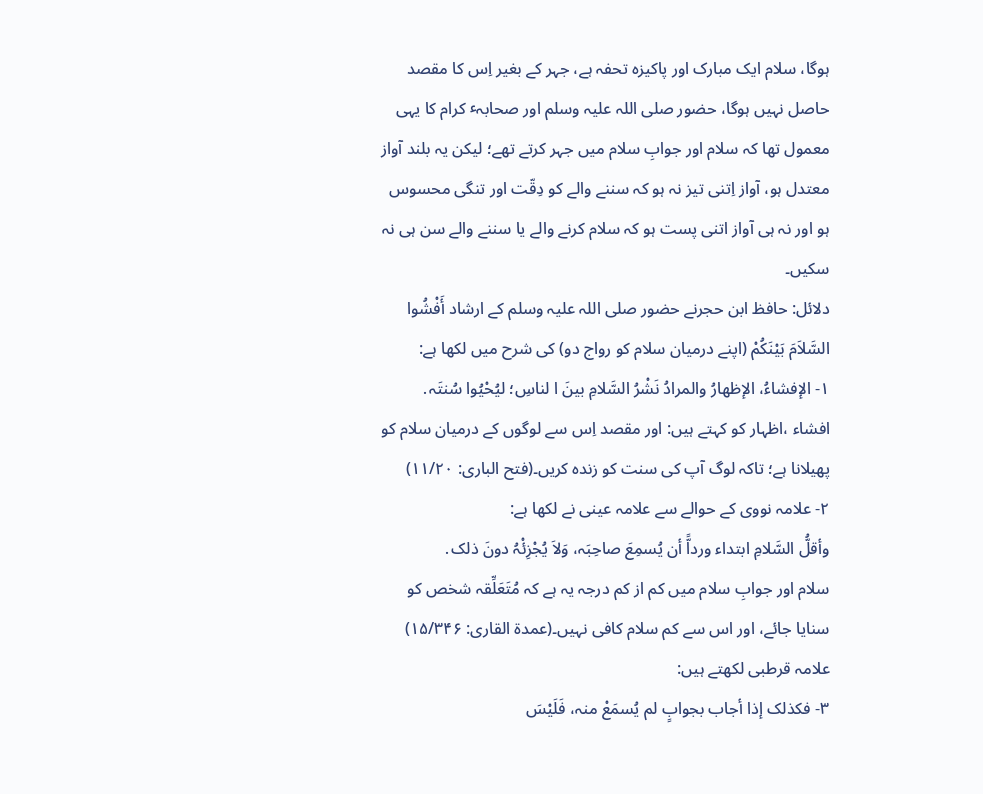ہوگا، سلام ایک مبارک اور پاکیزہ تحفہ ہے، جہر کے بغیر اِس کا مقصد حاصل نہیں ہوگا، حضور صلی اللہ علیہ وسلم اور صحابہٴ کرام کا یہی معمول تھا کہ سلام اور جوابِ سلام میں جہر کرتے تھے؛ لیکن یہ بلند آواز معتدل ہو، آواز اِتنی تیز نہ ہو کہ سننے والے کو دِقّت اور تنگی محسوس ہو اور نہ ہی آواز اتنی پست ہو کہ سلام کرنے والے یا سننے والے سن ہی نہ سکیں۔
دلائل: حافظ ابن حجرنے حضور صلی اللہ علیہ وسلم کے ارشاد أَفْشُوا السَّلاَمَ بَیْنَکُمْ (اپنے درمیان سلام کو رواج دو) کی شرح میں لکھا ہے:
۱- الإفشاءُ، الإظھارُ والمرادُ نَشْرُ السَّلامِ بینَ ا لناسِ؛ لیُحْیُوا سُنتَہ․
افشاء ،اظہار کو کہتے ہیں: اور مقصد اِس سے لوگوں کے درمیان سلام کو پھیلانا ہے؛ تاکہ لوگ آپ کی سنت کو زندہ کریں۔(فتح الباری: ۱۱/۲۰)
۲- علامہ نووی کے حوالے سے علامہ عینی نے لکھا ہے:
وأقلُّ السَّلامِ ابتداء ورداًّ أن یُسمِعَ صاحِبَہ، وَلاَ یُجْزِئْہُ دونَ ذلک․
سلام اور جوابِ سلام میں کم از کم درجہ یہ ہے کہ مُتَعَلِّقہ شخص کو سنایا جائے، اور اس سے کم سلام کافی نہیں۔(عمدة القاری: ۱۵/۳۴۶)
علامہ قرطبی لکھتے ہیں:
۳- فکذلک إذا أجاب بجوابٍ لم یُسمَعْ منہ، فَلَیْسَ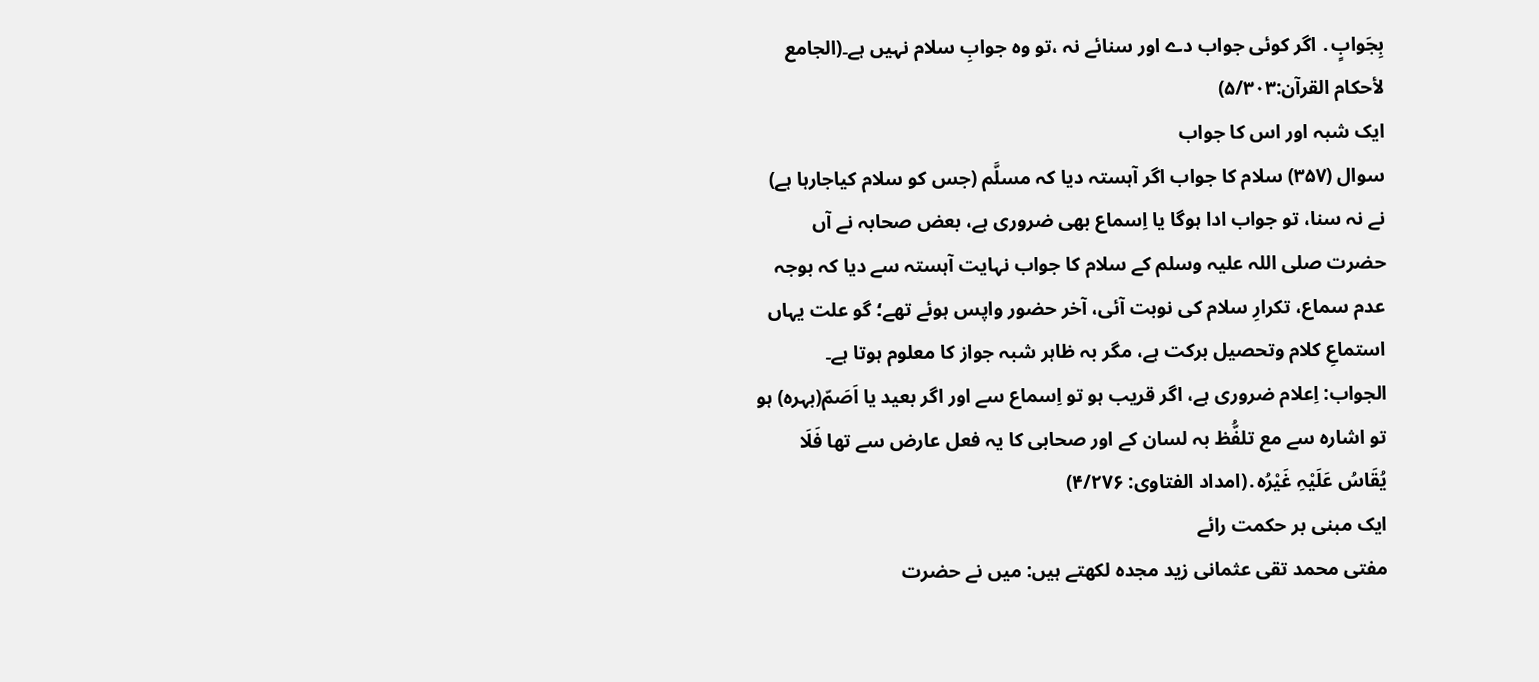بِجَوابٍ․ اگر کوئی جواب دے اور سنائے نہ ،تو وہ جوابِ سلام نہیں ہے۔(الجامع لأحکام القرآن:۵/۳۰۳)
ایک شبہ اور اس کا جواب
سوال (۳۵۷) سلام کا جواب اگر آہستہ دیا کہ مسلَّم (جس کو سلام کیاجارہا ہے) نے نہ سنا، تو جواب ادا ہوگا یا اِسماع بھی ضروری ہے، بعض صحابہ نے آں حضرت صلی اللہ علیہ وسلم کے سلام کا جواب نہایت آہستہ سے دیا کہ بوجہ عدم سماع، تکرارِ سلام کی نوبت آئی، آخر حضور واپس ہوئے تھے؛ گو علت یہاں استماعِ کلام وتحصیل برکت ہے، مگر بہ ظاہر شبہ جواز کا معلوم ہوتا ہے۔
الجواب: اِعلام ضروری ہے، اگر قریب ہو تو اِسماع سے اور اگر بعید یا اَصَمّ(بہرہ) ہو تو اشارہ سے مع تلفُّظ بہ لسان کے اور صحابی کا یہ فعل عارض سے تھا فَلَا یُقَاسُ عَلَیْہِ غَیْرُہ․(امداد الفتاوی: ۴/۲۷۶)
ایک مبنی بر حکمت رائے
مفتی محمد تقی عثمانی زید مجدہ لکھتے ہیں: میں نے حضرت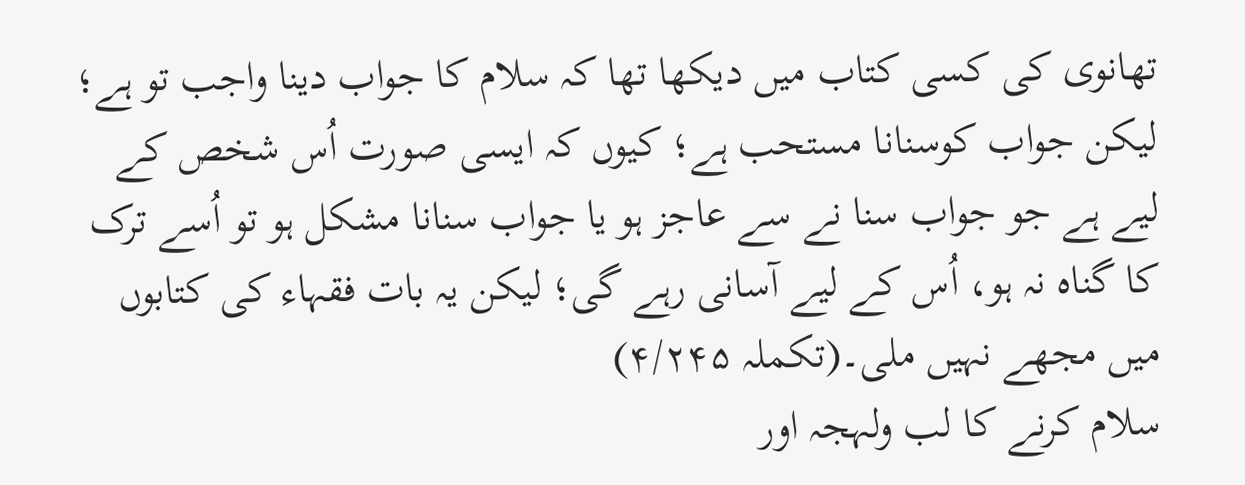تھانوی کی کسی کتاب میں دیکھا تھا کہ سلام کا جواب دینا واجب تو ہے؛ لیکن جواب کوسنانا مستحب ہے؛ کیوں کہ ایسی صورت اُس شخص کے لیے ہے جو جواب سنا نے سے عاجز ہو یا جواب سنانا مشکل ہو تو اُسے ترک کا گناہ نہ ہو، اُس کے لیے آسانی رہے گی؛ لیکن یہ بات فقہاء کی کتابوں میں مجھے نہیں ملی۔(تکملہ ۴/۲۴۵)
سلام کرنے کا لب ولہجہ اور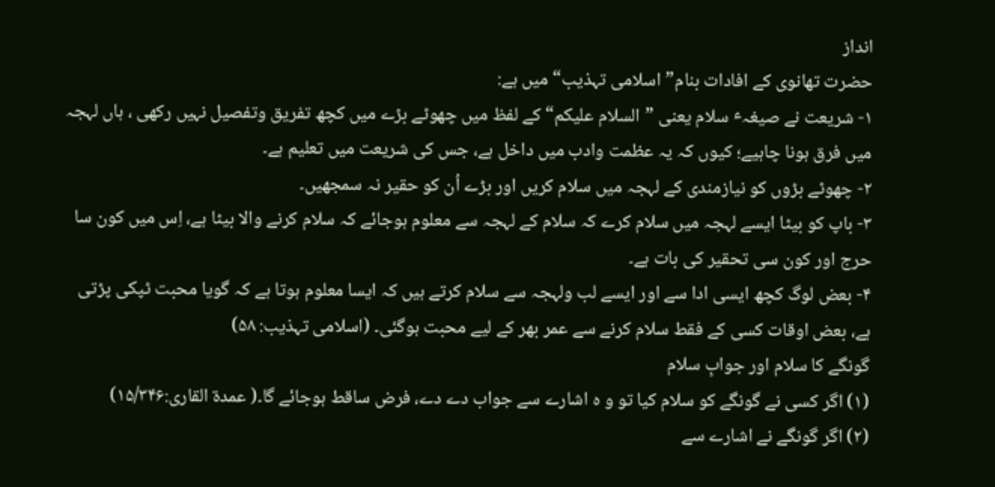انداز
حضرت تھانوی کے افادات بنام”اسلامی تہذیب“ میں ہے:
۱- شریعت نے صیغہٴ سلام یعنی ”السلام علیکم“ کے لفظ میں چھوٹے بڑے میں کچھ تفریق وتفصیل نہیں رکھی ، ہاں لہجہ میں فرق ہونا چاہیے؛ کیوں کہ یہ عظمت وادب میں داخل ہے، جس کی شریعت میں تعلیم ہے۔
۲- چھوٹے بڑوں کو نیازمندی کے لہجہ میں سلام کریں اور بڑے اُن کو حقیر نہ سمجھیں۔
۳- باپ کو بیٹا ایسے لہجہ میں سلام کرے کہ سلام کے لہجہ سے معلوم ہوجائے کہ سلام کرنے والا بیٹا ہے، اِس میں کون سا حرج اور کون سی تحقیر کی بات ہے۔
۴- بعض لوگ کچھ ایسی ادا سے اور ایسے لب ولہجہ سے سلام کرتے ہیں کہ ایسا معلوم ہوتا ہے کہ گویا محبت ٹپکی پڑتی ہے، بعض اوقات کسی کے فقط سلام کرنے سے عمر بھر کے لیے محبت ہوگئی۔ (اسلامی تہذیب: ۵۸)
گونگے کا سلام اور جوابِ سلام
(۱) اگر کسی نے گونگے کو سلام کیا تو و ہ اشارے سے جواب دے دے، فرض ساقط ہوجائے گا۔( عمدة القاری:۱۵/۳۴۶)
(۲) اگر گونگے نے اشارے سے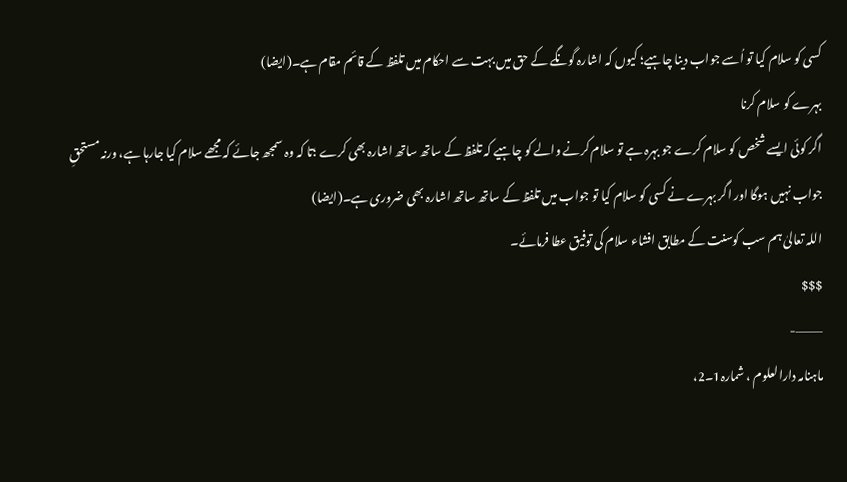کسی کو سلام کیا تو اُسے جواب دینا چاہیے؛ کیوں کہ اشارہ گونگے کے حق میں بہت سے احکام میں تلفظ کے قائم مقام ہے۔(ایضا)
بہرے کو سلام کرنا
اگر کوئی ایسے شخص کو سلام کرے جو بہرہ ہے تو سلام کرنے والے کو چاہیے کہ تلفظ کے ساتھ ساتھ اشارہ بھی کرے ؛تا کہ وہ سمجھ جائے کہ مجھے سلام کیا جارہا ہے، ورنہ مستحقِ جواب نہیں ہوگا اور اگر بہرے نے کسی کو سلام کیا تو جواب میں تلفظ کے ساتھ ساتھ اشارہ بھی ضروری ہے۔(ایضا)
اللہ تعالیٰ ہم سب کوسنت کے مطابق افشاء سلام کی توفیق عطا فرمائے۔
$$$
———-
ماہنامہ دارالعلوم ، شمارہ1۔2،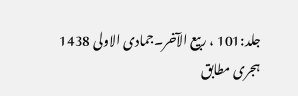جلد:101 ، ربیع الآخر۔جمادی الاولی 1438 ہجری مطابق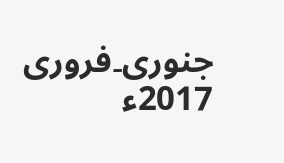جنوری۔فروری 2017ء